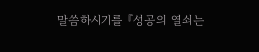말씀하시기를 『성공의 열쇠는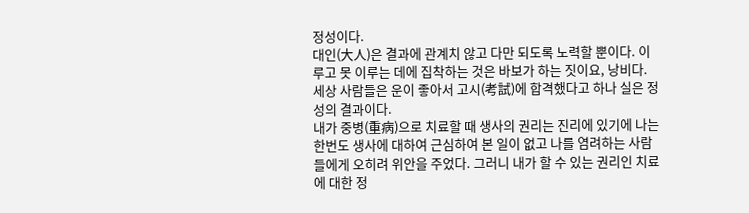정성이다.
대인(大人)은 결과에 관계치 않고 다만 되도록 노력할 뿐이다. 이루고 못 이루는 데에 집착하는 것은 바보가 하는 짓이요, 낭비다.
세상 사람들은 운이 좋아서 고시(考試)에 합격했다고 하나 실은 정성의 결과이다.
내가 중병(重病)으로 치료할 때 생사의 권리는 진리에 있기에 나는 한번도 생사에 대하여 근심하여 본 일이 없고 나를 염려하는 사람들에게 오히려 위안을 주었다. 그러니 내가 할 수 있는 권리인 치료에 대한 정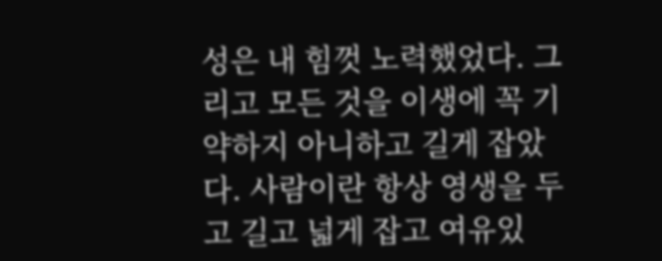성은 내 힘껏 노력했었다. 그리고 모든 것을 이생에 꼭 기약하지 아니하고 길게 잡았다. 사람이란 항상 영생을 두고 길고 넓게 잡고 여유있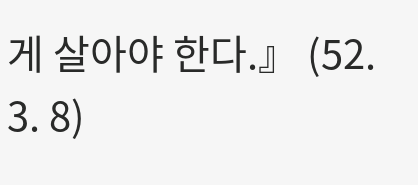게 살아야 한다.』 (52. 3. 8)